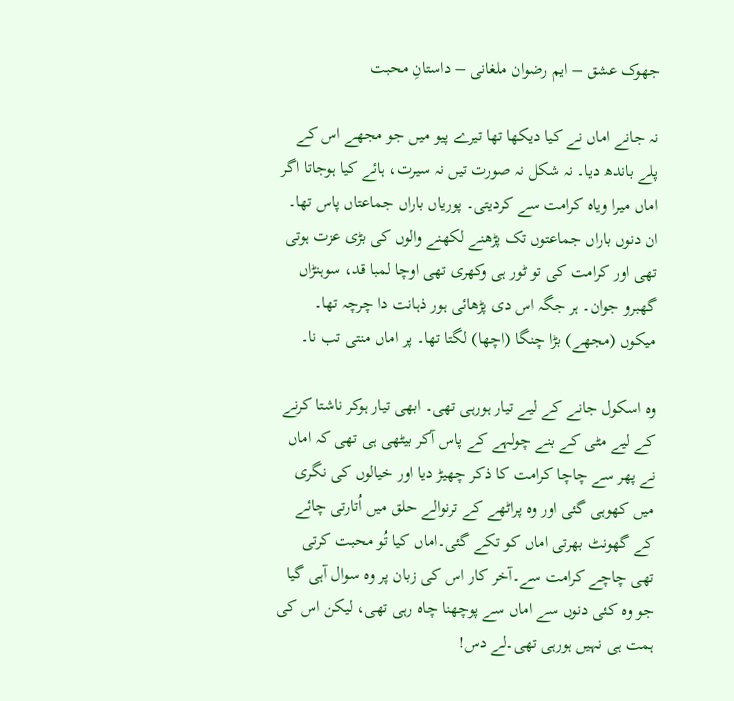جھوک عشق – ایم رضوان ملغانی – داستانِ محبت

نہ جانے اماں نے کیا دیکھا تھا تیرے پیو میں جو مجھے اس کے پلے باندھ دیا۔ نہ شکل نہ صورت تیں نہ سیرت، ہائے کیا ہوجاتا اگر اماں میرا ویاہ کرامت سے کردیتی۔ پوریاں باراں جماعتاں پاس تھا۔ ان دنوں باراں جماعتوں تک پڑھنے لکھنے والوں کی بڑی عزت ہوتی تھی اور کرامت کی تو ٹور ہی وکھری تھی اوچا لمبا قد، سوہنڑاں گھبرو جوان۔ ہر جگہ اس دی پڑھائی ہور ذہانت دا چرچہ تھا۔ میکوں (مجھے) بڑا چنگا (اچھا) لگتا تھا۔ پر اماں منتی تب نا۔

وہ اسکول جانے کے لیے تیار ہورہی تھی۔ ابھی تیار ہوکر ناشتا کرنے کے لیے مٹی کے بنے چولہے کے پاس آکر بیٹھی ہی تھی کہ اماں نے پھر سے چاچا کرامت کا ذکر چھیڑ دیا اور خیالوں کی نگری میں کھوہی گئی اور وہ پراٹھے کے ترنوالے حلق میں اُتارتی چائے کے گھونٹ بھرتی اماں کو تکے گئی۔اماں کیا تُو محبت کرتی تھی چاچے کرامت سے۔آخر کار اس کی زبان پر وہ سوال آہی گیا جو وہ کئی دنوں سے اماں سے پوچھنا چاہ رہی تھی، لیکن اس کی ہمت ہی نہیں ہورہی تھی۔لے دس!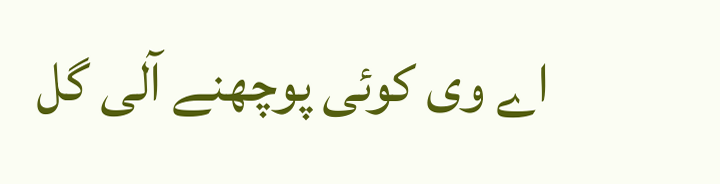اے وی کوئی پوچھنے آلی گل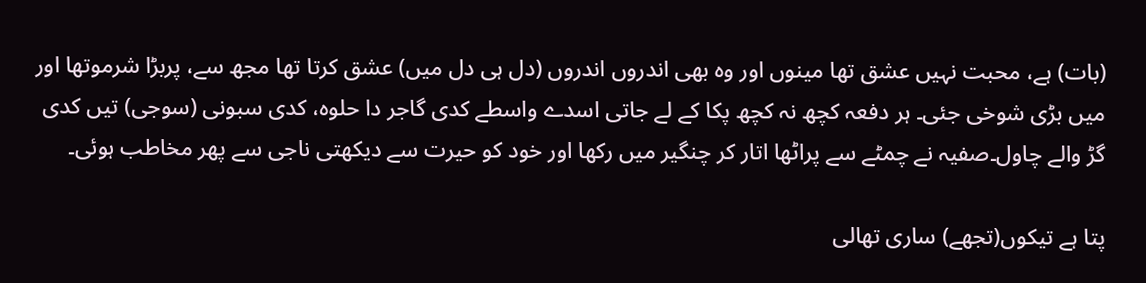(بات) ہے، محبت نہیں عشق تھا مینوں اور وہ بھی اندروں اندروں (دل ہی دل میں) عشق کرتا تھا مجھ سے، پربڑا شرموتھا اور میں بڑی شوخی جئی۔ ہر دفعہ کچھ نہ کچھ پکا کے لے جاتی اسدے واسطے کدی گاجر دا حلوہ، کدی سبونی (سوجی) تیں کدی گڑ والے چاول۔صفیہ نے چمٹے سے پراٹھا اتار کر چنگیر میں رکھا اور خود کو حیرت سے دیکھتی ناجی سے پھر مخاطب ہوئی۔

پتا ہے تیکوں(تجھے) ساری تھالی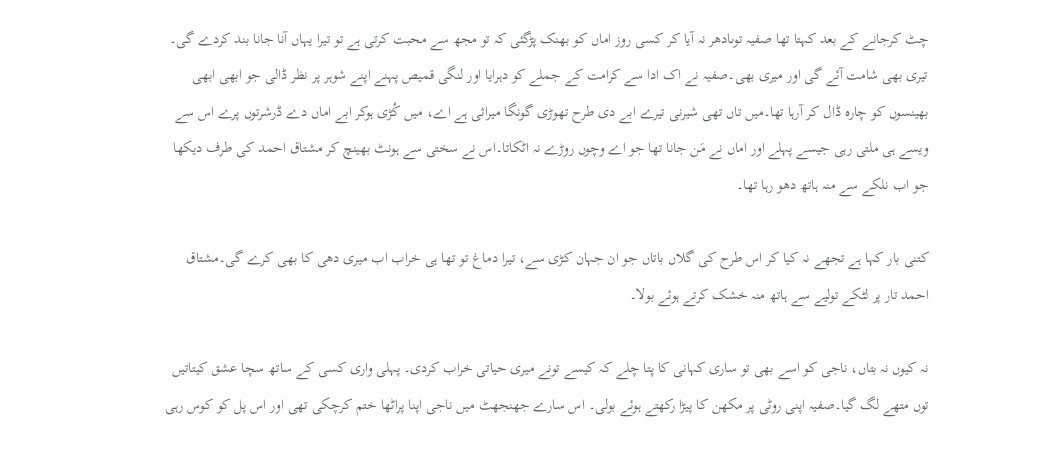چٹ کرجانے کے بعد کہتا تھا صفیہ توںادھر نہ آیا کر کسی روز اماں کو بھنک پڑگئی کہ تو مجھ سے محبت کرتی ہے تو تیرا یہاں آنا جانا بند کردے گی۔ تیری بھی شامت آئے گی اور میری بھی۔صفیہ نے اک ادا سے کرامت کے جملے کو دہرایا اور لنگی قمیص پہنے اپنے شوہر پر نظر ڈالی جو ابھی ابھی بھینسوں کو چارہ ڈال کر آرہا تھا۔میں تاں تھی شیرنی تیرے ابے دی طرح تھوڑی گونگا میراثی ہے اے، میں کُڑی ہوکر ابے اماں دے ڈرشرتوں پرے اس سے ویسے ہی ملتی رہی جیسے پہلے اور اماں نے مَن جانا تھا جو اے وچوں روڑے نہ اٹکاتا۔اس نے سختی سے ہونٹ بھینچ کر مشتاق احمد کی طرف دیکھا جو اب نلکے سے منہ ہاتھ دھو رہا تھا۔

کتنی بار کہا ہے تجھے نہ کیا کر اس طرح کی گلاں باتاں جو ان جہان کڑی سے، تیرا دماغ تو تھا ہی خراب اب میری دھی کا بھی کرے گی۔مشتاق احمد تار پر لٹکے تولیے سے ہاتھ منہ خشک کرتے ہوئے بولا۔

نہ کیوں نہ بتاں، ناجی کو اسے بھی تو ساری کہانی کا پتا چلے کہ کیسے تونے میری حیاتی خراب کردی۔ پہلی واری کسی کے ساتھ سچا عشق کیتاتیں توں متھے لگ گیا۔صفیہ اپنی روٹی پر مکھن کا پیڑا رکھتے ہوئے بولی۔ اس سارے جھنجھٹ میں ناجی اپنا پراٹھا ختم کرچکی تھی اور اس پل کو کوس رہی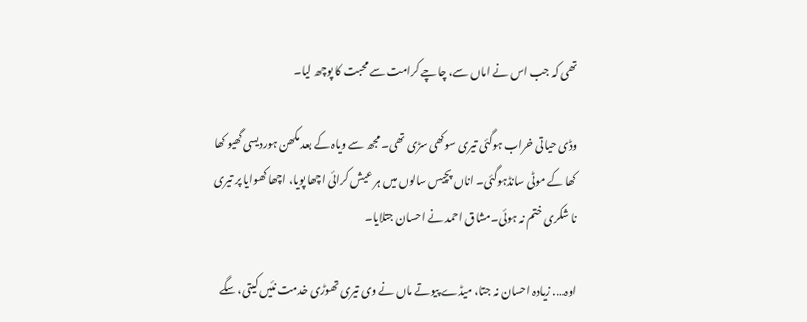تھی کہ جب اس نے اماں سے، چاچے کرامت سے محبت کا پوچھ لیا۔

وڈی حیاتی خراب ہوگئی تیری سوکھی سڑی تھی۔ مجھ سے ویاہ کے بعد مکھن ہوردیسی گھیو کھا کھا کے موٹی سانڈہوگئی۔ اناں پچیس سالوں میں ہر عیش کرائی اچھا پویا، اچھا کھوایا پر تیری نا شکری ختم نہ ہوئی۔مشاق احمد نے احسان جتلایا۔

اوہ…. زیادہ احسان نہ جتا، میڈے پیوتے ماں نے وی تیری تھوڑی خدمت نئیں کیتی، سگے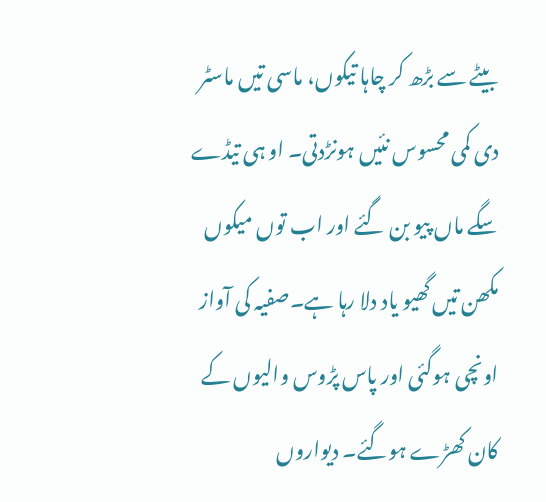بیٹے سے بڑھ کر چاہا تیکوں، ماسی تیں ماسٹر دی کمی محسوس نئیں ہونڑدتی۔ او ہی تیڈے سگے ماں پیو بن گئے اور اب توں میکوں مکھن تیں گھیو یاد دلا رہا ہے۔صفیہ کی آواز اونچی ہوگئی اور پاس پڑوس والیوں کے کان کھڑے ہوگئے۔ دیواروں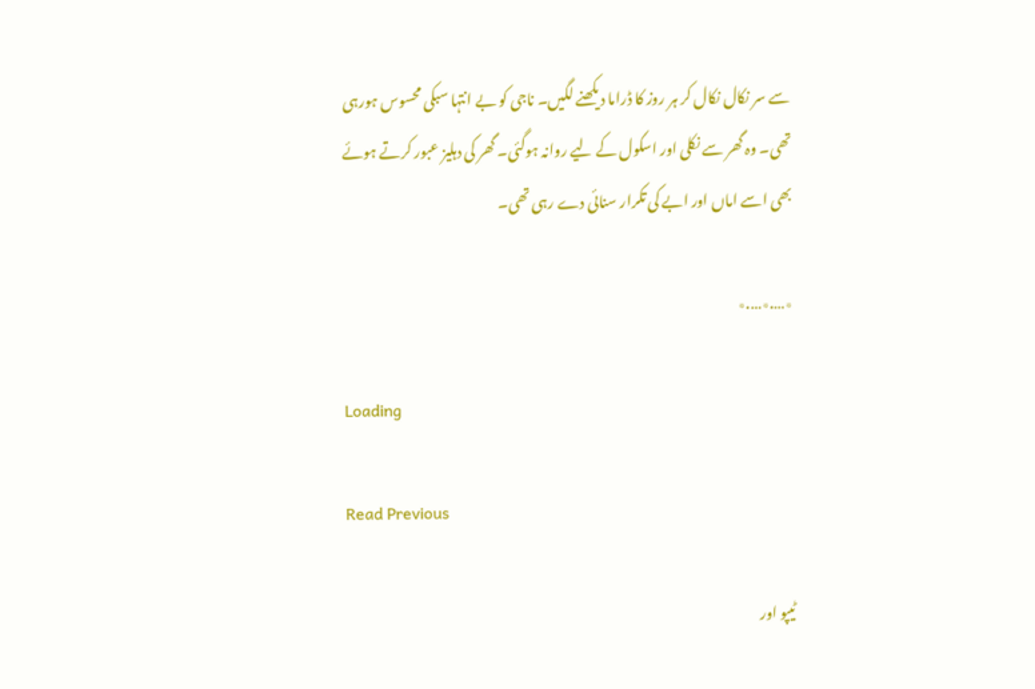سے سر نکال نکال کر ہر روز کا ڈراما دیکھنے لگیں۔ ناجی کو بے انتہا سبکی محسوس ہورہی تھی۔ وہ گھر سے نکلی اور اسکول کے لیے روانہ ہوگئی۔ گھر کی دہلیز عبور کرتے ہوئے بھی اسے اماں اور ابے کی تکرار سنائی دے رہی تھی۔

٭….٭….٭

Loading

Read Previous

ٹیپو اور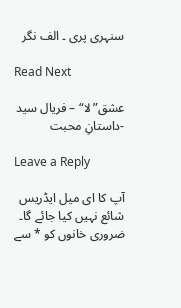سنہری پری ۔ الف نگر

Read Next

عشق”لا“ – فریال سید -داستانِ محبت

Leave a Reply

آپ کا ای میل ایڈریس شائع نہیں کیا جائے گا۔ ضروری خانوں کو * سے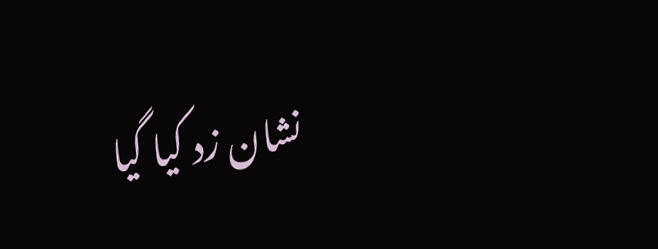نشان زد کیا گیا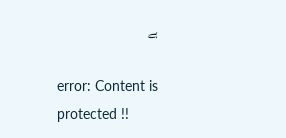ہے

error: Content is protected !!